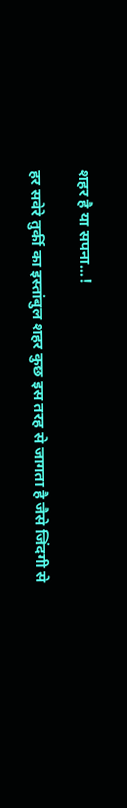शहर है या सपना...!

हर सवेरे तुर्की का इस्तांबुल शहर कुछ इस तरह से जागता है जैसे जिंदगी से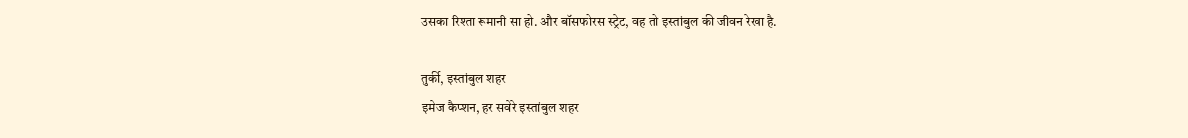उसका रिश्ता रूमानी सा हो. और बॉसफोरस स्ट्रेट, वह तो इस्तांबुल की जीवन रेखा है.

तुर्की, इस्तांबुल शहर
इमेज कैप्शन, हर सवेरे इस्तांबुल शहर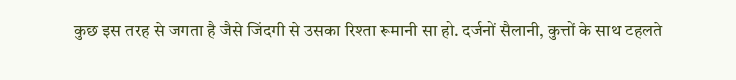कुछ इस तरह से जगता है जैसे जिंदगी से उसका रिश्ता रूमानी सा हो. दर्जनों सैलानी, कुत्तों के साथ टहलते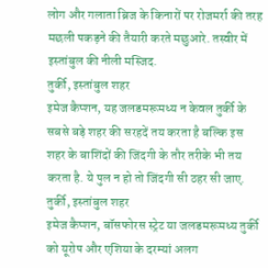लोग और गलाता ब्रिज के किनारों पर रोजमर्रा की तरह मछली पकड़ने की तैयारी करते मछुआरे. तस्वीर में इस्तांबुल की नीली मस्जिद.
तुर्की, इस्तांबुल शहर
इमेज कैप्शन, यह जलडमरूमध्य न केवल तुर्की के सबसे बड़े शहर की सरहदें तय करता है बल्कि इस शहर के बाशिंदों की जिंदगी के तौर तरीके भी तय करता है. ये पुल न हो तो जिंदगी सी ठहर सी जाए.
तुर्की, इस्तांबुल शहर
इमेज कैप्शन, बॉसफोरस स्ट्रेट या जलडमरूमध्य तुर्की को यूरोप और एशिया के दरम्यां अलग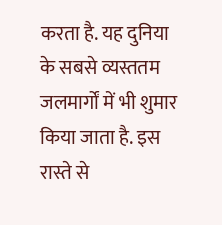करता है. यह दुनिया के सबसे व्यस्ततम जलमार्गों में भी शुमार किया जाता है. इस रास्ते से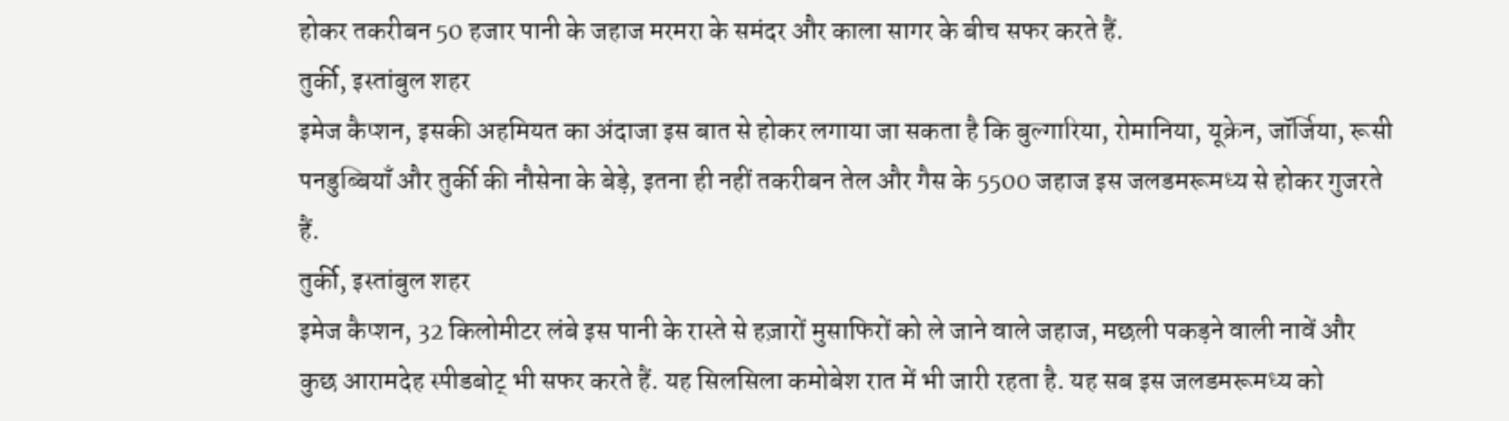होकर तकरीबन 50 हजार पानी के जहाज मरमरा के समंदर और काला सागर के बीच सफर करते हैं.
तुर्की, इस्तांबुल शहर
इमेज कैप्शन, इसकी अहमियत का अंदाजा इस बात से होकर लगाया जा सकता है कि बुल्गारिया, रोमानिया, यूक्रेन, जॉर्जिया, रूसी पनडुब्बियाँ और तुर्की की नौसेना के बेड़े, इतना ही नहीं तकरीबन तेल और गैस के 5500 जहाज इस जलडमरूमध्य से होकर गुजरते हैं.
तुर्की, इस्तांबुल शहर
इमेज कैप्शन, 32 किलोमीटर लंबे इस पानी के रास्ते से हज़ारों मुसाफिरों को ले जाने वाले जहाज, मछली पकड़ने वाली नावें और कुछ आरामदेह स्पीडबोट् भी सफर करते हैं. यह सिलसिला कमोबेश रात में भी जारी रहता है. यह सब इस जलडमरूमध्य को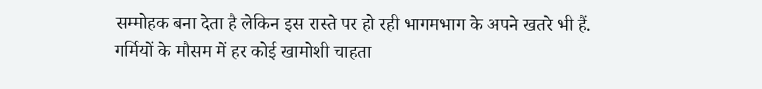सम्मोहक बना देता है लेकिन इस रास्ते पर हो रही भागमभाग के अपने खतरे भी हैं. गर्मियों के मौसम में हर कोई खामोशी चाहता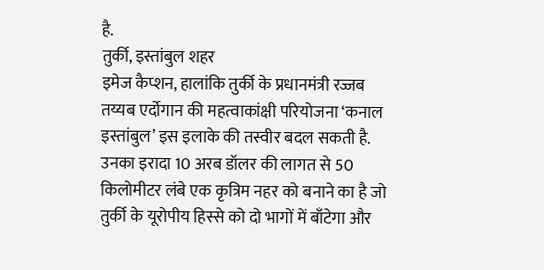है.
तुर्की, इस्तांबुल शहर
इमेज कैप्शन, हालांकि तुर्की के प्रधानमंत्री रज्जब तय्यब एर्दोगान की महत्वाकांक्षी परियोजना ‘कनाल इस्तांबुल’ इस इलाके की तस्वीर बदल सकती है. उनका इरादा 10 अरब डॉलर की लागत से 50 किलोमीटर लंबे एक कृत्रिम नहर को बनाने का है जो तुर्की के यूरोपीय हिस्से को दो भागों में बाँटेगा और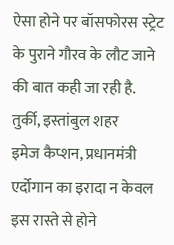ऐसा होने पर बॉसफोरस स्ट्रेट के पुराने गौरव के लौट जाने की बात कही जा रही है.
तुर्की, इस्तांबुल शहर
इमेज कैप्शन, प्रधानमंत्री एर्दोगान का इरादा न केवल इस रास्ते से होने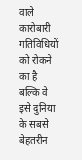वाले कारोबारी गतिविधियों को रोकने का है बल्कि वे इसे दुनिया के सबसे बेहतरीन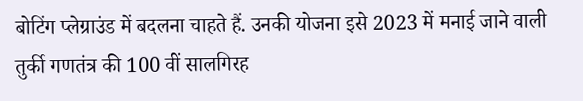बोटिंग प्लेग्राउंड में बदलना चाहते हैं. उनकी योजना इसे 2023 में मनाई जाने वाली तुर्की गणतंत्र की 100 वीं सालगिरह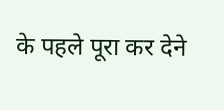के पहले पूरा कर देने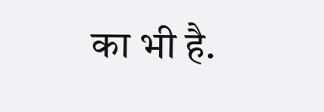का भी है.